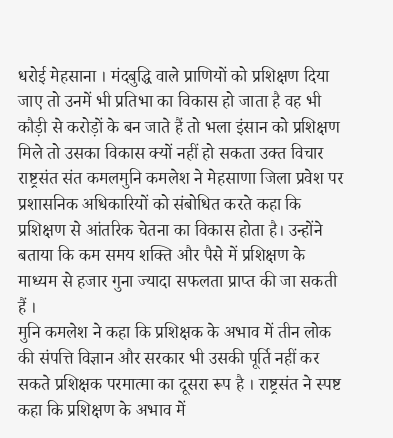धरोई मेहसाना । मंदबुद्धि वाले प्राणियों को प्रशिक्षण दिया जाए तो उनमें भी प्रतिभा का विकास हो जाता है वह भी कौड़ी से करोड़ों के बन जाते हैं तो भला इंसान को प्रशिक्षण मिले तो उसका विकास क्यों नहीं हो सकता उक्त विचार राष्ट्रसंत संत कमलमुनि कमलेश ने मेहसाणा जिला प्रवेश पर प्रशासनिक अधिकारियों को संबोधित करते कहा कि प्रशिक्षण से आंतरिक चेतना का विकास होता है। उन्होंने बताया कि कम समय शक्ति और पैसे में प्रशिक्षण के माध्यम से हजार गुना ज्यादा सफलता प्राप्त की जा सकती हैं ।
मुनि कमलेश ने कहा कि प्रशिक्षक के अभाव में तीन लोक की संपत्ति विज्ञान और सरकार भी उसकी पूर्ति नहीं कर सकते प्रशिक्षक परमात्मा का दूसरा रूप है । राष्ट्रसंत ने स्पष्ट कहा कि प्रशिक्षण के अभाव में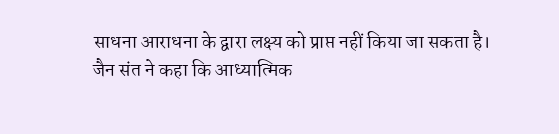साधना आराधना के द्वारा लक्ष्य को प्राप्त नहीं किया जा सकता है।
जैन संत ने कहा कि आध्यात्मिक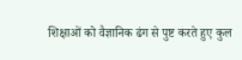शिक्षाओं को वैज्ञानिक ढंग से पुष्ट करते हुए कुल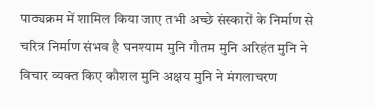पाठ्यक्रम में शामिल किया जाए तभी अच्छे संस्कारों के निर्माण से चरित्र निर्माण संभव है घनश्याम मुनि गौतम मुनि अरिहंत मुनि ने विचार व्यक्त किए कौशल मुनि अक्षय मुनि ने मंगलाचरण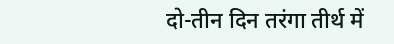दो-तीन दिन तरंगा तीर्थ में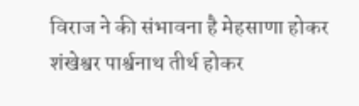विराज ने की संभावना है मेहसाणा होकर शंखेश्वर पार्श्वनाथ तीर्थ होकर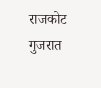राजकोट गुजरात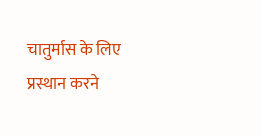चातुर्मास के लिए प्रस्थान करने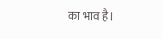का भाव है।